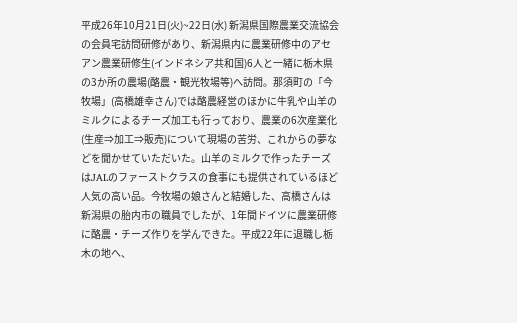平成26年10月21日(火)~22日(水) 新潟県国際農業交流協会の会員宅訪問研修があり、新潟県内に農業研修中のアセアン農業研修生(インドネシア共和国)6人と一緒に栃木県の3か所の農場(酪農・観光牧場等)へ訪問。那須町の「今牧場」(高橋雄幸さん)では酪農経営のほかに牛乳や山羊のミルクによるチーズ加工も行っており、農業の6次産業化(生産⇒加工⇒販売)について現場の苦労、これからの夢などを聞かせていただいた。山羊のミルクで作ったチーズはJALのファーストクラスの食事にも提供されているほど人気の高い品。今牧場の娘さんと結婚した、高橋さんは新潟県の胎内市の職員でしたが、1年間ドイツに農業研修に酪農・チーズ作りを学んできた。平成22年に退職し栃木の地へ、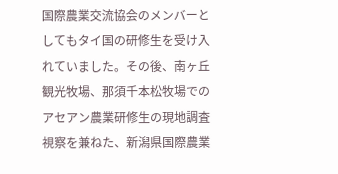国際農業交流協会のメンバーとしてもタイ国の研修生を受け入れていました。その後、南ヶ丘観光牧場、那須千本松牧場でのアセアン農業研修生の現地調査視察を兼ねた、新潟県国際農業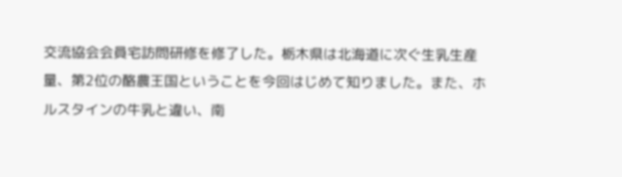交流協会会員宅訪問研修を修了した。栃木県は北海道に次ぐ生乳生産量、第2位の酪農王国ということを今回はじめて知りました。また、ホルスタインの牛乳と違い、南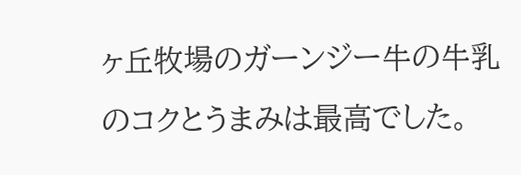ヶ丘牧場のガーンジー牛の牛乳のコクとうまみは最高でした。